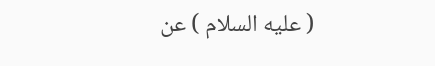( عليه السلام ) عن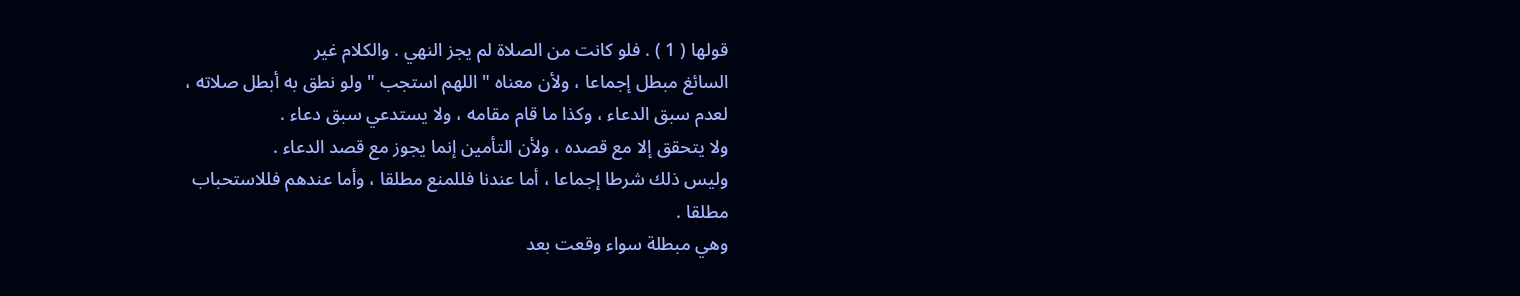قولها ( 1 ) . فلو كانت من الصلاة لم يجز النهي . والكلام غير
السائغ مبطل إجماعا ، ولأن معناه " اللهم استجب " ولو نطق به أبطل صلاته ،
لعدم سبق الدعاء ، وكذا ما قام مقامه ، ولا يستدعي سبق دعاء .
ولا يتحقق إلا مع قصده ، ولأن التأمين إنما يجوز مع قصد الدعاء .
وليس ذلك شرطا إجماعا ، أما عندنا فللمنع مطلقا ، وأما عندهم فللاستحباب
مطلقا .
وهي مبطلة سواء وقعت بعد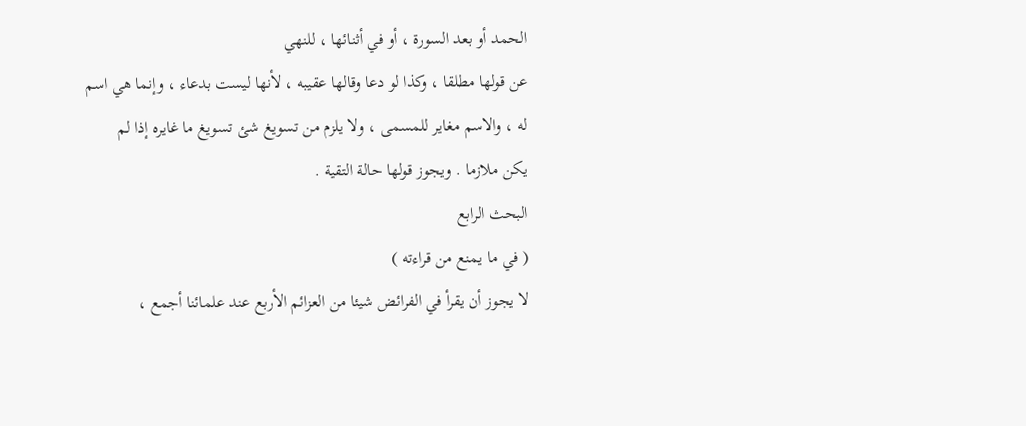الحمد أو بعد السورة ، أو في أثنائها ، للنهي
عن قولها مطلقا ، وكذا لو دعا وقالها عقيبه ، لأنها ليست بدعاء ، وإنما هي اسم
له ، والاسم مغاير للمسمى ، ولا يلزم من تسويغ شئ تسويغ ما غايره إذا لم
يكن ملازما . ويجوز قولها حالة التقية .
البحث الرابع
( في ما يمنع من قراءته )
لا يجوز أن يقرأ في الفرائض شيئا من العزائم الأربع عند علمائنا أجمع ،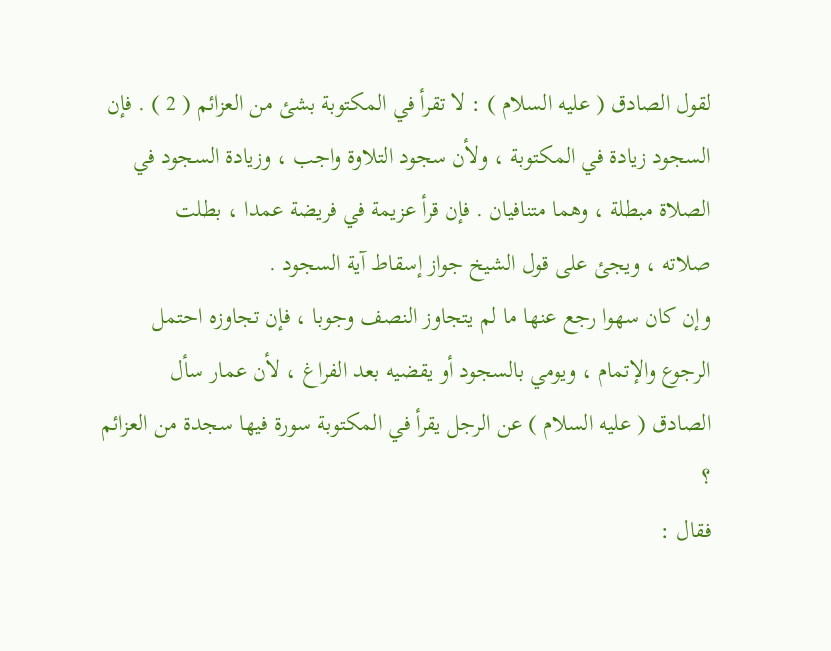لقول الصادق ( عليه السلام ) : لا تقرأ في المكتوبة بشئ من العزائم ( 2 ) . فإن
السجود زيادة في المكتوبة ، ولأن سجود التلاوة واجب ، وزيادة السجود في
الصلاة مبطلة ، وهما متنافيان . فإن قرأ عزيمة في فريضة عمدا ، بطلت
صلاته ، ويجئ على قول الشيخ جواز إسقاط آية السجود .
وإن كان سهوا رجع عنها ما لم يتجاوز النصف وجوبا ، فإن تجاوزه احتمل
الرجوع والإتمام ، ويومي بالسجود أو يقضيه بعد الفراغ ، لأن عمار سأل
الصادق ( عليه السلام ) عن الرجل يقرأ في المكتوبة سورة فيها سجدة من العزائم ؟
فقال :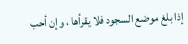إذا بلغ موضع السجود فلا يقرأها ، وإن أحب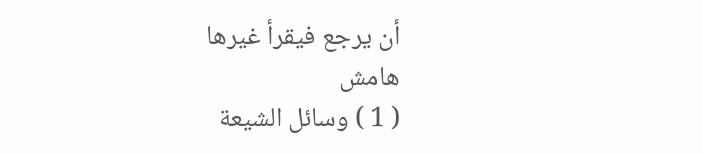أن يرجع فيقرأ غيرها
هامش
( 1 ) وسائل الشيعة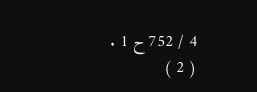4 / 752 ح 1 .
( 2 )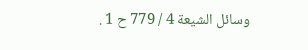وسائل الشيعة 4 / 779 ح 1 .